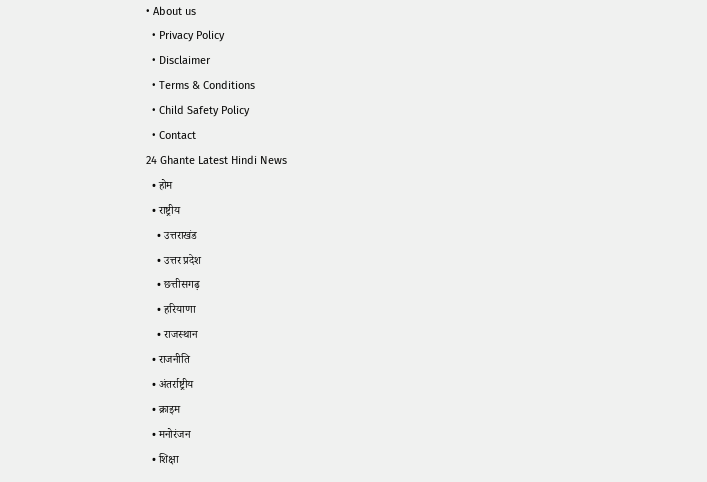• About us
  • Privacy Policy
  • Disclaimer
  • Terms & Conditions
  • Child Safety Policy
  • Contact
24 Ghante Latest Hindi News
  • होम
  • राष्ट्रीय
    • उत्तराखंड
    • उत्तर प्रदेश
    • छत्तीसगढ़
    • हरियाणा
    • राजस्थान
  • राजनीति
  • अंतर्राष्ट्रीय
  • क्राइम
  • मनोरंजन
  • शिक्षा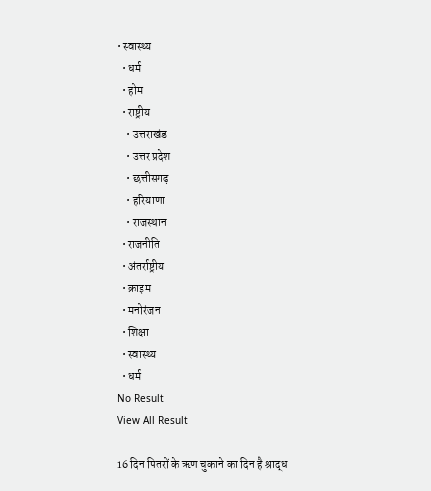• स्वास्थ्य
  • धर्म
  • होम
  • राष्ट्रीय
    • उत्तराखंड
    • उत्तर प्रदेश
    • छत्तीसगढ़
    • हरियाणा
    • राजस्थान
  • राजनीति
  • अंतर्राष्ट्रीय
  • क्राइम
  • मनोरंजन
  • शिक्षा
  • स्वास्थ्य
  • धर्म
No Result
View All Result

16 दिन पितरों के ऋण चुकाने का दिन है श्राद्ध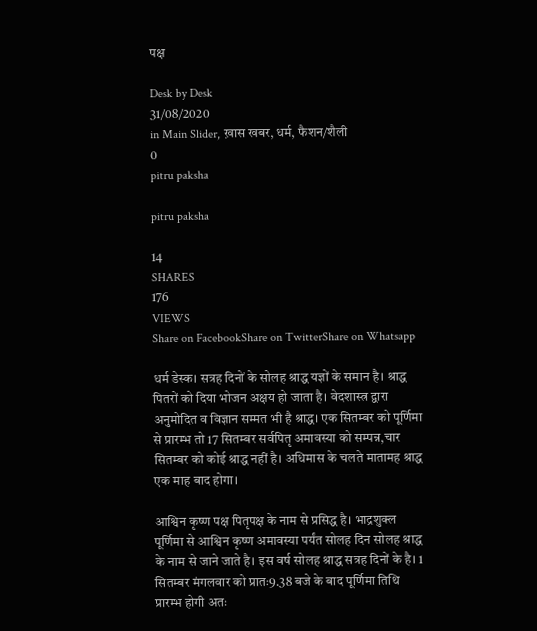पक्ष

Desk by Desk
31/08/2020
in Main Slider, ख़ास खबर, धर्म, फैशन/शैली
0
pitru paksha

pitru paksha

14
SHARES
176
VIEWS
Share on FacebookShare on TwitterShare on Whatsapp

धर्म डेस्क। सत्रह दिनों के सोलह श्राद्ध यज्ञों के समान है। श्राद्ध पितरों को दिया भोजन अक्षय हो जाता है। वेदशास्त्र द्वारा अनुमोदित व विज्ञान सम्मत भी है श्राद्ध। एक सितम्बर को पूर्णिमा से प्रारम्भ तो 17 सितम्बर सर्वपितृ अमावस्या को सम्पन्न,चार सितम्बर को कोई श्राद्ध नहीं है। अधिमास के चलते मातामह श्राद्ध एक माह बाद होगा।

आश्विन कृष्ण पक्ष पितृपक्ष के नाम से प्रसिद्ध है। भाद्रशुक्ल पूर्णिमा से आश्विन कृष्ण अमावस्या पर्यंत सोलह दिन सोलह श्राद्ध के नाम से जाने जाते है। इस वर्ष सोलह श्राद्ध सत्रह दिनों के है। 1 सितम्बर मंगलवार को प्रातः9.38 बजे के बाद पूर्णिमा तिथि प्रारम्भ होगी अतः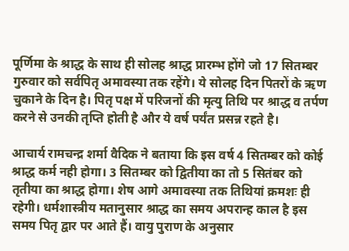पूर्णिमा के श्राद्ध के साथ ही सोलह श्राद्ध प्रारम्भ होंगे जो 17 सितम्बर गुरुवार को सर्वपितृ अमावस्या तक रहेंगे। ये सोलह दिन पितरों के ऋण चुकाने के दिन है। पितृ पक्ष में परिजनों की मृत्यु तिथि पर श्राद्ध व तर्पण करने से उनकी तृप्ति होती है और ये वर्ष पर्यंत प्रसन्न रहते है।

आचार्य रामचन्द्र शर्मा वैदिक ने बताया कि इस वर्ष 4 सितम्बर को कोई श्राद्ध कर्म नही होगा। 3 सितम्बर को द्वितीया का तो 5 सितंबर को तृतीया का श्राद्ध होगा। शेष आगे अमावस्या तक तिथियां क्रमशः ही रहेगी। धर्मशास्त्रीय मतानुसार श्राद्ध का समय अपरान्ह काल है इस समय पितृ द्वार पर आते हैं। वायु पुराण के अनुसार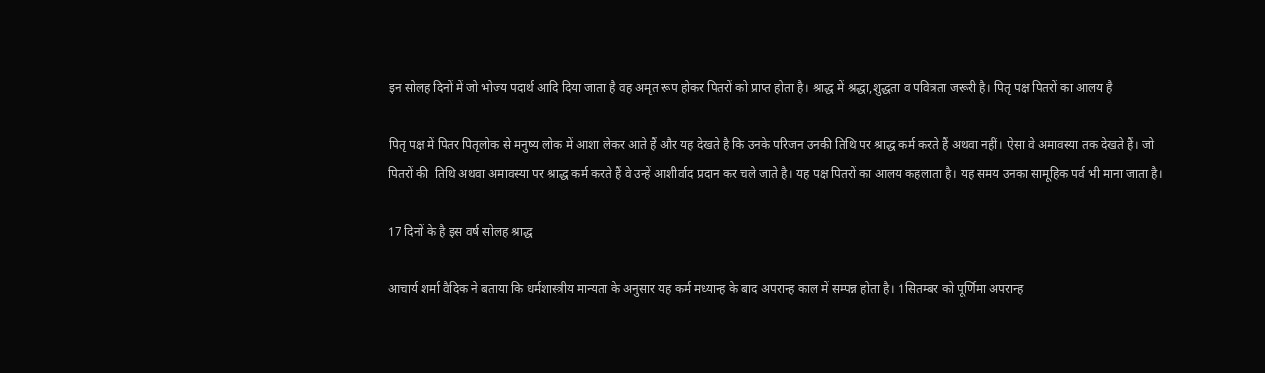इन सोलह दिनों में जो भोज्य पदार्थ आदि दिया जाता है वह अमृत रूप होकर पितरों को प्राप्त होता है। श्राद्ध में श्रद्धा,शुद्धता व पवित्रता जरूरी है। पितृ पक्ष पितरों का आलय है

पितृ पक्ष में पितर पितृलोक से मनुष्य लोक में आशा लेकर आते हैं और यह देखते है कि उनके परिजन उनकी तिथि पर श्राद्ध कर्म करते हैं अथवा नहीं। ऐसा वे अमावस्या तक देखते हैं। जो पितरों की  तिथि अथवा अमावस्या पर श्राद्ध कर्म करते हैं वे उन्हें आशीर्वाद प्रदान कर चले जाते है। यह पक्ष पितरों का आलय कहलाता है। यह समय उनका सामूहिक पर्व भी माना जाता है।

17 दिनों के है इस वर्ष सोलह श्राद्ध

आचार्य शर्मा वैदिक ने बताया कि धर्मशास्त्रीय मान्यता के अनुसार यह कर्म मध्यान्ह के बाद अपरान्ह काल में सम्पन्न होता है। 1सितम्बर को पूर्णिमा अपरान्ह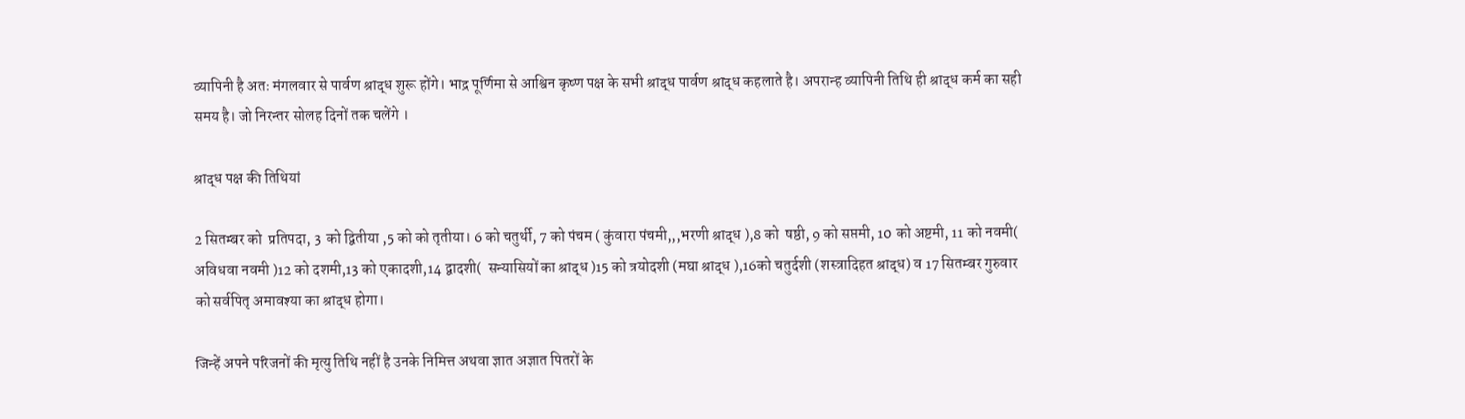व्यापिनी है अतः मंगलवार से पार्वण श्राद्ध शुरू होंगे। भाद्र पूर्णिमा से आश्विन कृष्ण पक्ष के सभी श्राद्ध पार्वण श्राद्ध कहलाते है। अपरान्ह व्यापिनी तिथि ही श्राद्ध कर्म का सही समय है। जो निरन्तर सोलह दिनों तक चलेंगे ।

श्राद्ध पक्ष की तिथियां

2 सितम्बर को  प्रतिपदा, 3  को द्वितीया ,5 को को तृतीया। 6 को चतुर्थी, 7 को पंचम ( कुंवारा पंचमी,,,भरणी श्राद्ध ),8 को  षष्ठी, 9 को सप्तमी, 10 को अष्टमी, 11 को नवमी( अविधवा नवमी )12 को दशमी,13 को एकादशी,14 द्वादशी(  सन्यासियों का श्राद्ध )15 को त्रयोदशी (मघा श्राद्ध ),16को चतुर्दशी (शस्त्रादिहत श्राद्ध) व 17 सितम्बर गुरुवार को सर्वपितृ अमावश्या का श्राद्ध होगा।

जिन्हें अपने परिजनों की मृत्यु तिथि नहीं है उनके निमित्त अथवा ज्ञात अज्ञात पितरों के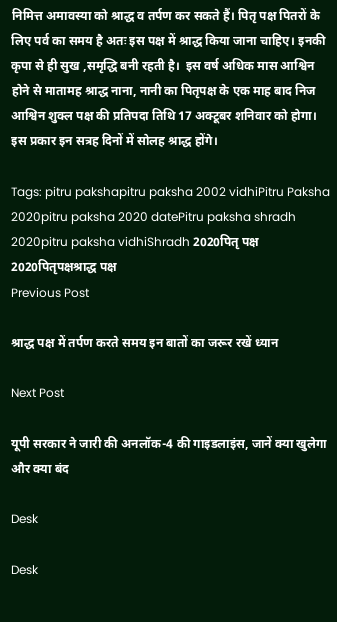निमित्त अमावस्या को श्राद्ध व तर्पण कर सकते हैं। पितृ पक्ष पितरों के लिए पर्व का समय है अतः इस पक्ष में श्राद्ध किया जाना चाहिए। इनकी कृपा से ही सुख ,समृद्धि बनी रहती है।  इस वर्ष अधिक मास आश्विन होने से मातामह श्राद्ध नाना, नानी का पितृपक्ष के एक माह बाद निज आश्विन शुक्ल पक्ष की प्रतिपदा तिथि 17 अक्टूबर शनिवार को होगा। इस प्रकार इन सत्रह दिनों में सोलह श्राद्ध होंगे।

Tags: pitru pakshapitru paksha 2002 vidhiPitru Paksha 2020pitru paksha 2020 datePitru paksha shradh 2020pitru paksha vidhiShradh 2020पितृ पक्ष 2020पितृपक्षश्राद्ध पक्ष
Previous Post

श्राद्ध पक्ष में तर्पण करते समय इन बातों का जरूर रखें ध्यान

Next Post

यूपी सरकार ने जारी की अनलॉक-4 की गाइडलाइंस, जानें क्या खुलेगा और क्या बंद

Desk

Desk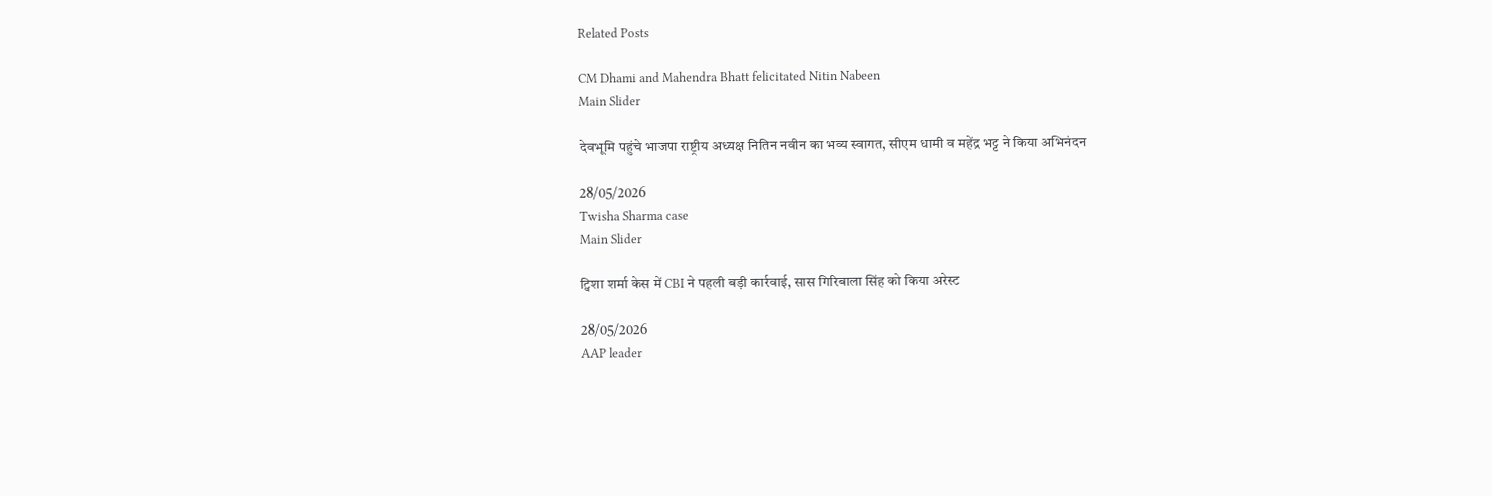Related Posts

CM Dhami and Mahendra Bhatt felicitated Nitin Nabeen
Main Slider

देवभूमि पहुंचे भाजपा राष्ट्रीय अध्यक्ष नितिन नवीन का भव्य स्वागत, सीएम धामी व महेंद्र भट्ट ने किया अभिनंदन

28/05/2026
Twisha Sharma case
Main Slider

ट्विशा शर्मा केस में CBI ने पहली बड़ी कार्रवाई, सास गिरिबाला सिंह को किया अरेस्ट

28/05/2026
AAP leader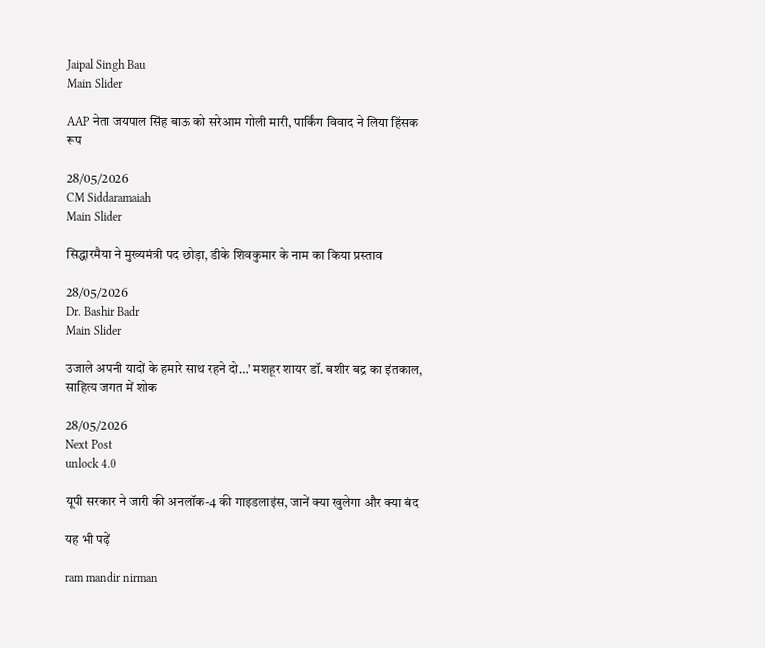Jaipal Singh Bau
Main Slider

AAP नेता जयपाल सिंह बाऊ को सरेआम गोली मारी, पार्किंग विवाद ने लिया हिंसक रूप

28/05/2026
CM Siddaramaiah
Main Slider

सिद्धारमैया ने मुख्यमंत्री पद छोड़ा, डीके शिवकुमार के नाम का किया प्रस्ताव

28/05/2026
Dr. Bashir Badr
Main Slider

उजाले अपनी यादों के हमारे साथ रहने दो…’ मशहूर शायर डॉ. बशीर बद्र का इंतकाल, साहित्य जगत में शोक

28/05/2026
Next Post
unlock 4.0

यूपी सरकार ने जारी की अनलॉक-4 की गाइडलाइंस, जानें क्या खुलेगा और क्या बंद

यह भी पढ़ें

ram mandir nirman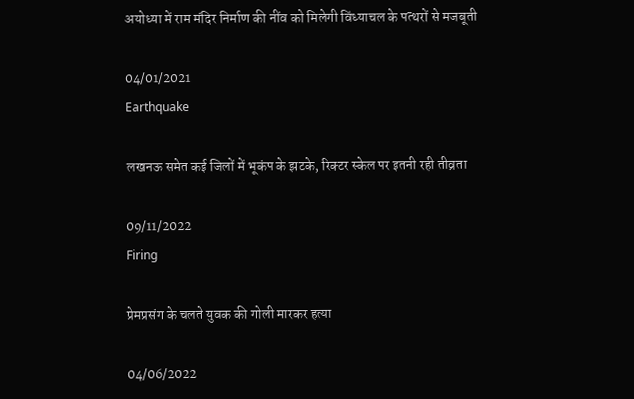अयोध्या में राम मंदिर निर्माण की नींव को मिलेगी विंध्याचल के पत्थरों से मजबूती

04/01/2021
Earthquake

लखनऊ समेत कई जिलों में भूकंप के झटके, रिक्टर स्केल पर इतनी रही तीव्रता

09/11/2022
Firing

प्रेमप्रसंग के चलते युवक की गोली मारकर हत्या

04/06/2022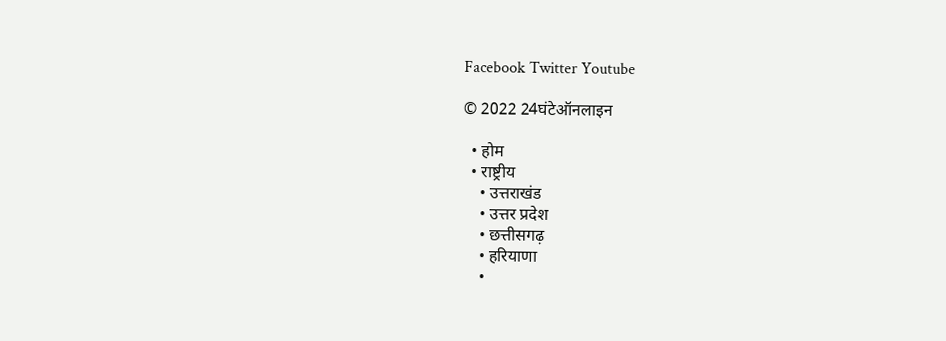Facebook Twitter Youtube

© 2022 24घंटेऑनलाइन

  • होम
  • राष्ट्रीय
    • उत्तराखंड
    • उत्तर प्रदेश
    • छत्तीसगढ़
    • हरियाणा
    •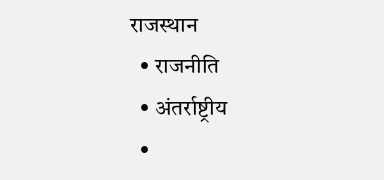राजस्थान
  • राजनीति
  • अंतर्राष्ट्रीय
  •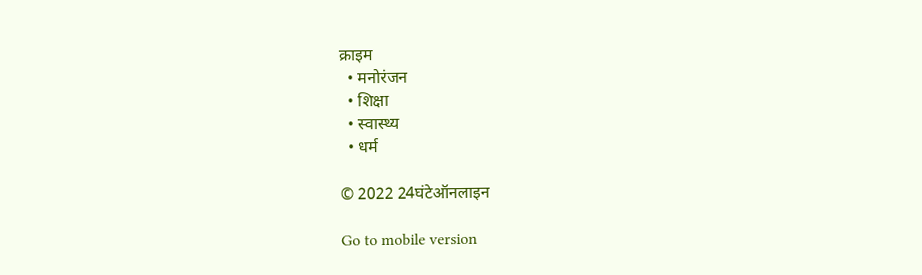क्राइम
  • मनोरंजन
  • शिक्षा
  • स्वास्थ्य
  • धर्म

© 2022 24घंटेऑनलाइन

Go to mobile version